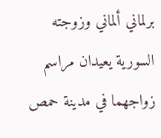برلماني ألماني وزوجته السورية يعيدان مراسم زواجهما في مدينة حمص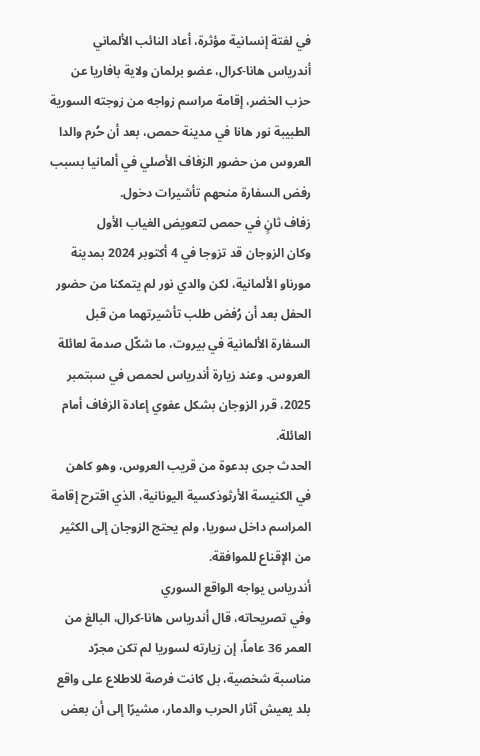في لفتة إنسانية مؤثرة، أعاد النائب الألماني أندرياس هانا-كرال، عضو برلمان ولاية بافاريا عن حزب الخضر، إقامة مراسم زواجه من زوجته السورية الطبيبة نور هانا في مدينة حمص، بعد أن حُرم والدا العروس من حضور الزفاف الأصلي في ألمانيا بسبب رفض السفارة منحهم تأشيرات دخول.
زفاف ثانٍ في حمص لتعويض الغياب الأول
وكان الزوجان قد تزوجا في 4 أكتوبر 2024 بمدينة مورناو الألمانية، لكن والدي نور لم يتمكنا من حضور الحفل بعد أن رُفض طلب تأشيرتهما من قبل السفارة الألمانية في بيروت، ما شكّل صدمة لعائلة العروس. وعند زيارة أندرياس لحمص في سبتمبر 2025، قرر الزوجان بشكل عفوي إعادة الزفاف أمام العائلة.
الحدث جرى بدعوة من قريب العروس، وهو كاهن في الكنيسة الأرثوذكسية اليونانية، الذي اقترح إقامة المراسم داخل سوريا، ولم يحتج الزوجان إلى الكثير من الإقناع للموافقة.
أندرياس يواجه الواقع السوري
وفي تصريحاته، قال أندرياس هانا-كرال، البالغ من العمر 36 عاماً، إن زيارته لسوريا لم تكن مجرّد مناسبة شخصية، بل كانت فرصة للاطلاع على واقع بلد يعيش آثار الحرب والدمار، مشيرًا إلى أن بعض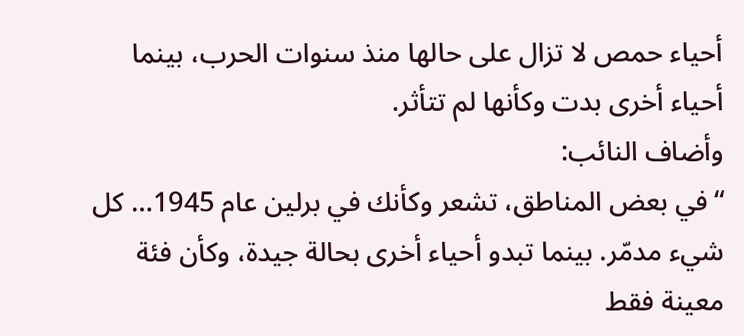أحياء حمص لا تزال على حالها منذ سنوات الحرب، بينما أحياء أخرى بدت وكأنها لم تتأثر.
وأضاف النائب:
“في بعض المناطق، تشعر وكأنك في برلين عام 1945… كل شيء مدمّر. بينما تبدو أحياء أخرى بحالة جيدة، وكأن فئة معينة فقط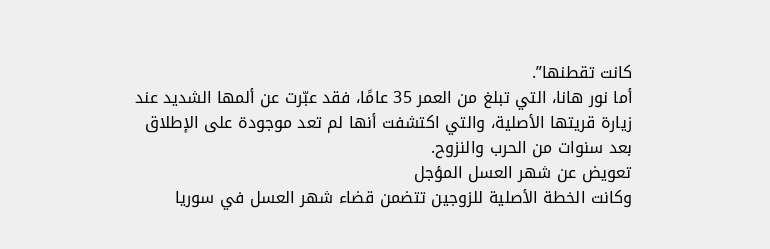كانت تقطنها”.
أما نور هانا، التي تبلغ من العمر 35 عامًا، فقد عبّرت عن ألمها الشديد عند زيارة قريتها الأصلية، والتي اكتشفت أنها لم تعد موجودة على الإطلاق بعد سنوات من الحرب والنزوح.
تعويض عن شهر العسل المؤجل
وكانت الخطة الأصلية للزوجين تتضمن قضاء شهر العسل في سوريا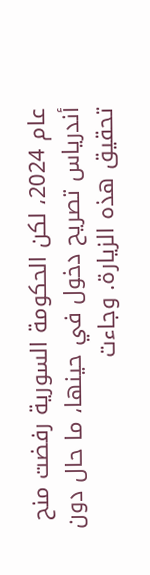عام 2024، لكن الحكومة السورية رفضت منح أندرياس تصريح دخول في حينها، ما حال دون تحقيق هذه الزيارة. وجاءت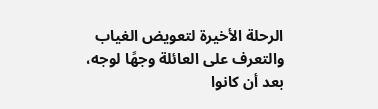الرحلة الأخيرة لتعويض الغياب والتعرف على العائلة وجهًا لوجه، بعد أن كانوا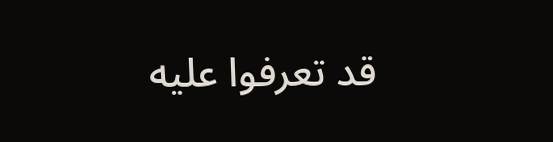قد تعرفوا عليه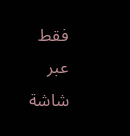فقط عبر شاشة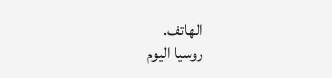الهاتف.
روسيا اليوم